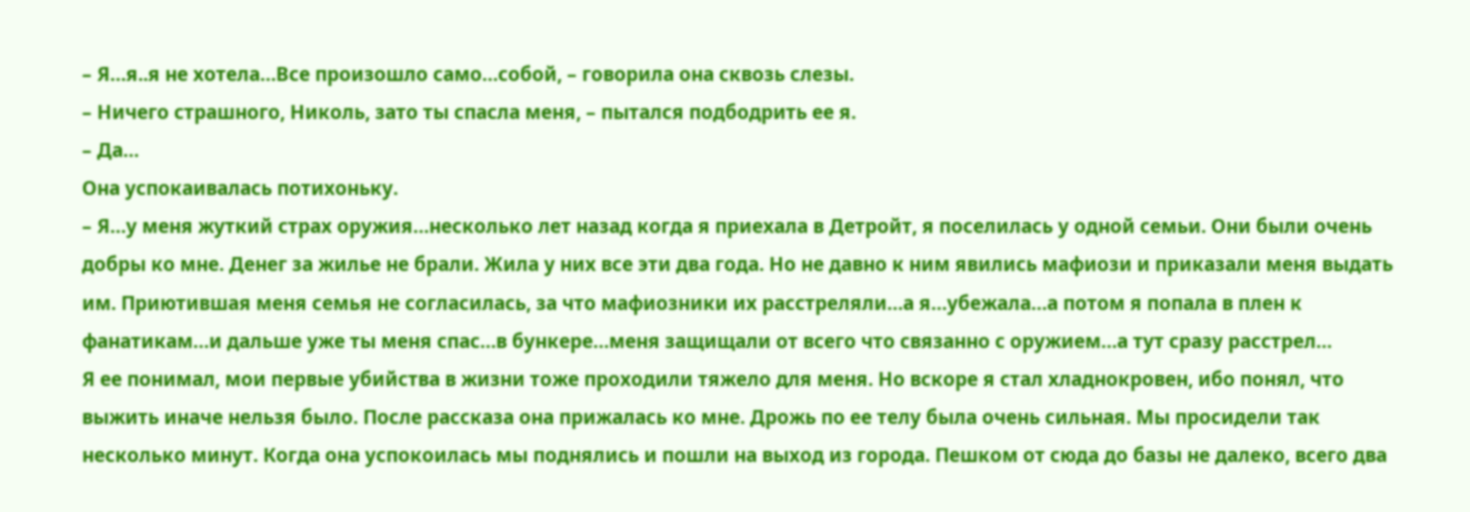– Я…я..я не хотела…Все произошло само…собой, – говорила она сквозь слезы.
– Ничего страшного, Николь, зато ты спасла меня, – пытался подбодрить ее я.
– Да…
Она успокаивалась потихоньку.
– Я…у меня жуткий страх оружия…несколько лет назад когда я приехала в Детройт, я поселилась у одной семьи. Они были очень добры ко мне. Денег за жилье не брали. Жила у них все эти два года. Но не давно к ним явились мафиози и приказали меня выдать им. Приютившая меня семья не согласилась, за что мафиозники их расстреляли…а я…убежала…а потом я попала в плен к фанатикам…и дальше уже ты меня спас…в бункере…меня защищали от всего что связанно с оружием…а тут сразу расстрел…
Я ее понимал, мои первые убийства в жизни тоже проходили тяжело для меня. Но вскоре я стал хладнокровен, ибо понял, что выжить иначе нельзя было. После рассказа она прижалась ко мне. Дрожь по ее телу была очень сильная. Мы просидели так несколько минут. Когда она успокоилась мы поднялись и пошли на выход из города. Пешком от сюда до базы не далеко, всего два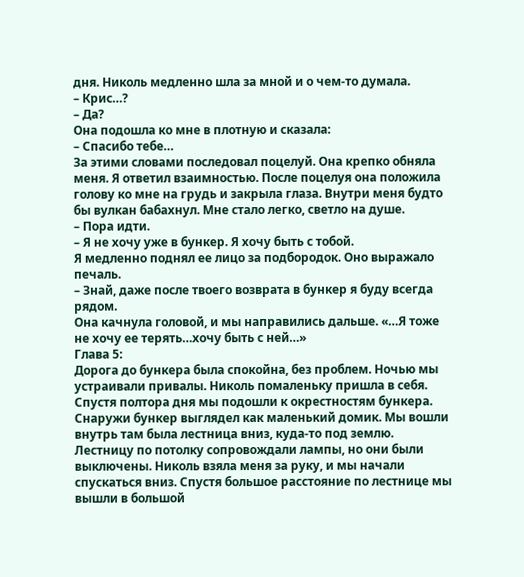дня. Николь медленно шла за мной и о чем-то думала.
– Крис…?
– Да?
Она подошла ко мне в плотную и сказала:
– Спасибо тебе…
За этими словами последовал поцелуй. Она крепко обняла меня. Я ответил взаимностью. После поцелуя она положила голову ко мне на грудь и закрыла глаза. Внутри меня будто бы вулкан бабахнул. Мне стало легко, светло на душе.
– Пора идти.
– Я не хочу уже в бункер. Я хочу быть с тобой.
Я медленно поднял ее лицо за подбородок. Оно выражало печаль.
– Знай, даже после твоего возврата в бункер я буду всегда рядом.
Она качнула головой, и мы направились дальше. «…Я тоже не хочу ее терять…хочу быть с ней…»
Глава 5:
Дорога до бункера была спокойна, без проблем. Ночью мы устраивали привалы. Николь помаленьку пришла в себя. Спустя полтора дня мы подошли к окрестностям бункера. Снаружи бункер выглядел как маленький домик. Мы вошли внутрь там была лестница вниз, куда-то под землю. Лестницу по потолку сопровождали лампы, но они были выключены. Николь взяла меня за руку, и мы начали спускаться вниз. Спустя большое расстояние по лестнице мы вышли в большой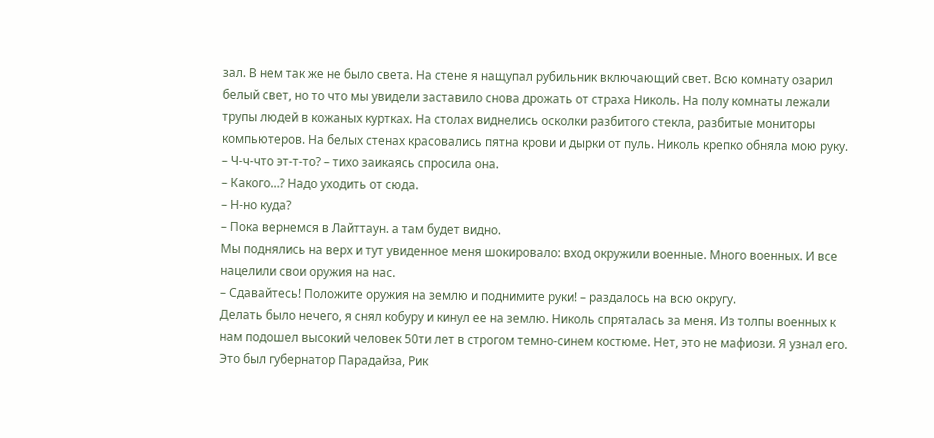зал. В нем так же не было света. На стене я нащупал рубильник включающий свет. Всю комнату озарил белый свет, но то что мы увидели заставило снова дрожать от страха Николь. На полу комнаты лежали трупы людей в кожаных куртках. На столах виднелись осколки разбитого стекла, разбитые мониторы компьютеров. На белых стенах красовались пятна крови и дырки от пуль. Николь крепко обняла мою руку.
– Ч-ч-что эт-т-то? – тихо заикаясь спросила она.
– Какого…? Надо уходить от сюда.
– Н-но куда?
– Пока вернемся в Лайттаун. а там будет видно.
Мы поднялись на верх и тут увиденное меня шокировало: вход окружили военные. Много военных. И все нацелили свои оружия на нас.
– Сдавайтесь! Положите оружия на землю и поднимите руки! – раздалось на всю округу.
Делать было нечего, я снял кобуру и кинул ее на землю. Николь спряталась за меня. Из толпы военных к нам подошел высокий человек 50ти лет в строгом темно-синем костюме. Нет, это не мафиози. Я узнал его. Это был губернатор Парадайза, Рик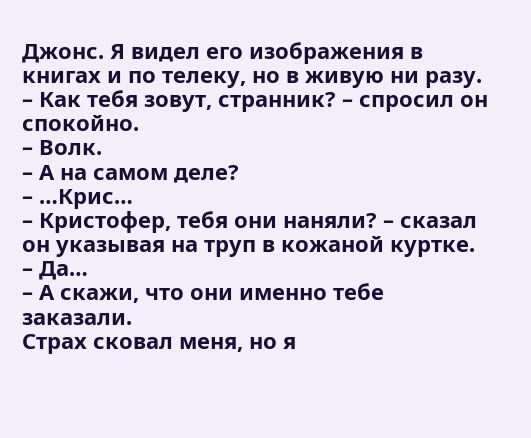Джонс. Я видел его изображения в книгах и по телеку, но в живую ни разу.
– Как тебя зовут, странник? – спросил он спокойно.
– Волк.
– А на самом деле?
– …Крис…
– Кристофер, тебя они наняли? – сказал он указывая на труп в кожаной куртке.
– Да…
– А скажи, что они именно тебе заказали.
Страх сковал меня, но я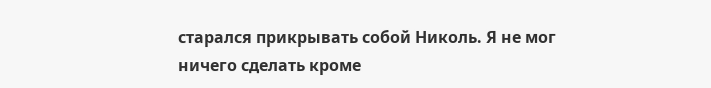старался прикрывать собой Николь. Я не мог ничего сделать кроме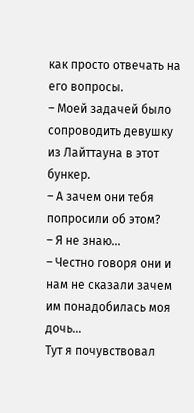как просто отвечать на его вопросы.
– Моей задачей было сопроводить девушку из Лайттауна в этот бункер.
– А зачем они тебя попросили об этом?
– Я не знаю…
– Честно говоря они и нам не сказали зачем им понадобилась моя дочь…
Тут я почувствовал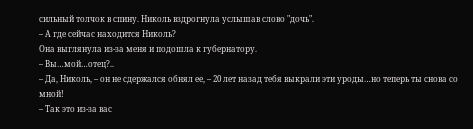сильный толчок в спину. Николь вздрогнула услышав слово "дочь".
– А где сейчас находится Николь?
Она выглянула из-за меня и подошла к губернатору.
– Вы…мой…отец?..
– Да, Николь, – он не сдержался обнял ее, – 20 лет назад тебя выкрали эти уроды…но теперь ты снова со мной!
– Так это из-за вас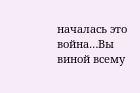началась это война…Вы виной всему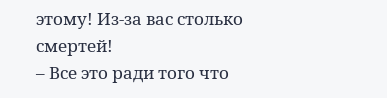этому! Из-за вас столько смертей!
– Все это ради того что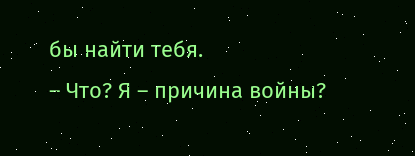бы найти тебя.
– Что? Я – причина войны?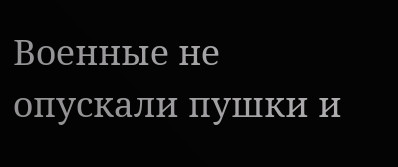Военные не опускали пушки и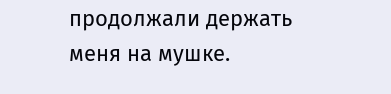продолжали держать меня на мушке.